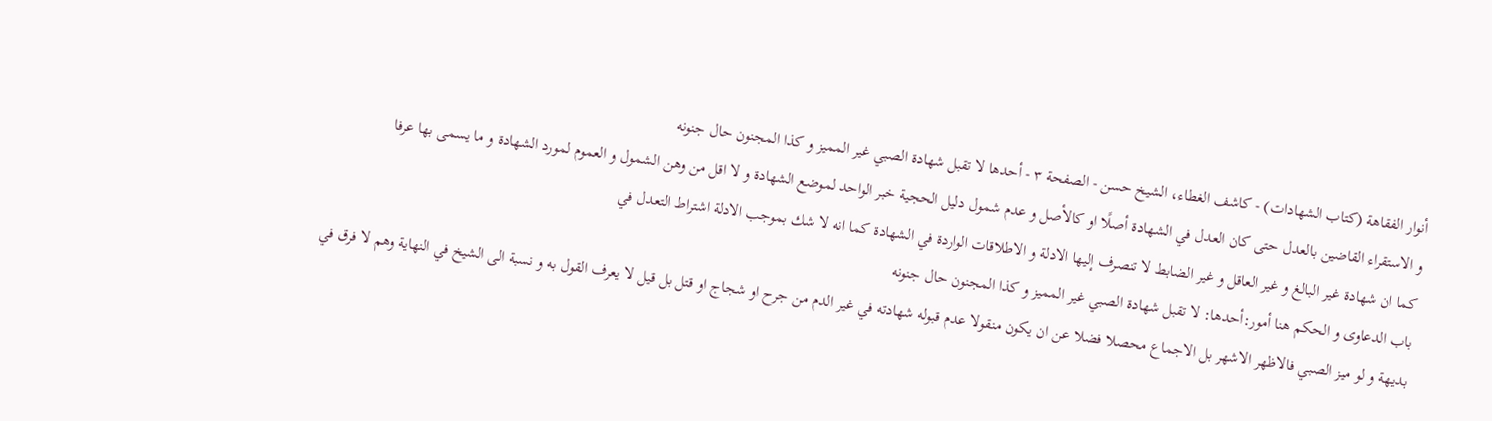أنوار الفقاهة (كتاب الشهادات) - كاشف الغطاء، الشيخ حسن - الصفحة ٣ - أحدها لا تقبل شهادة الصبي غير المميز و كذا المجنون حال جنونه
و الاستقراء القاضين بالعدل حتى كان العدل في الشهادة أصلًا او كالأصل و عدم شمول دليل الحجية خبر الواحد لموضع الشهادة و لا اقل من وهن الشمول و العموم لمورد الشهادة و ما يسمى بها عرفا
كما ان شهادة غير البالغ و غير العاقل و غير الضابط لا تنصرف إليها الادلة و الاطلاقات الواردة في الشهادة كما انه لا شك بموجب الادلة اشتراط التعدل في
باب الدعاوى و الحكم هنا أمور:أحدها: لا تقبل شهادة الصبي غير المميز و كذا المجنون حال جنونه
بديهة و لو ميز الصبي فالاظهر الاشهر بل الاجماع محصلا فضلا عن ان يكون منقولا عدم قبوله شهادته في غير الدم من جرح او شجاج او قتل بل قيل لا يعرف القول به و نسبة الى الشيخ في النهاية وهم لا فرق في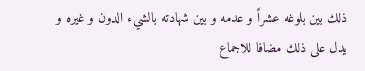ذلك بين بلوغه عشراً و عدمه و بين شهادته بالشيء الدون و غيره و يدل على ذلك مضافا للاجماع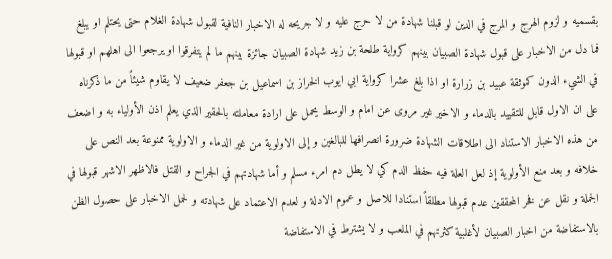بقسميه و لزوم الهرج و المرج في الدين لو قبلنا شهادة من لا حرج عليه و لا جريحه له الاخبار النافية لقبول شهادة الغلام حتى يحتلم او يبلغ فما دل من الاخبار على قبول شهادة الصبيان بينهم كرواية طلحة بن زيد شهادة الصبيان جائزة بينهم ما لم يتفرقوا او يرجعوا الى اهلهم او قبولها في الشيء الدون كموثقة عبيد بن زرارة او اذا بلغ عشرا كرواية ابي ايوب الخراز بن اسماعيل بن جعفر ضعيف لا يقاوم شيئاً من ما ذكرناه على ان الاول قابل للتقييد بالدماء و الاخير غير مروى عن امام و الوسط يحمل على ارادة معاملته بالحقير الذي يعلم اذن الأولياء به و اضعف من هذه الاخبار الاستناد الى اطلاقات الشهادة ضرورة انصرافها للبالغين و إلى الاولوية من غير الدماء و الاولوية ممنوعة بعد النص على خلافه و بعد منع الأولوية إذ لعل العلة فيه حفظ الدم كي لا يطل دم امرء مسلم و أما شهادتهم في الجراح و القتل فالاظهر الاشهر قبولها في الجملة و نقل عن فخر المحققين عدم قبولها مطلقاً استنادا للاصل و عموم الادلة و لعدم الاعتماد على شهادته و لحمل الاخبار على حصول الظن بالاستفاضة من اخبار الصبيان لأغلبية كثرتهم في الملعب و لا يشترط في الاستفاضة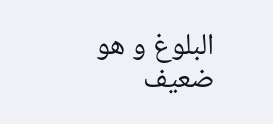البلوغ و هو ضعيف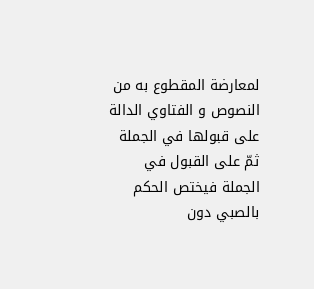لمعارضة المقطوع به من النصوص و الفتاوي الدالة على قبولها في الجملة ثمّ على القبول في الجملة فيختص الحكم بالصبي دون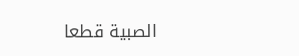الصبية قطعا